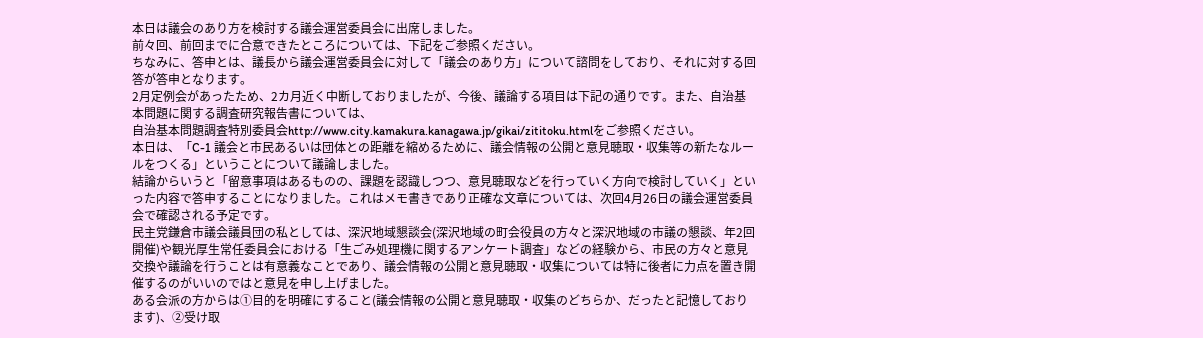本日は議会のあり方を検討する議会運営委員会に出席しました。
前々回、前回までに合意できたところについては、下記をご参照ください。
ちなみに、答申とは、議長から議会運営委員会に対して「議会のあり方」について諮問をしており、それに対する回答が答申となります。
2月定例会があったため、2カ月近く中断しておりましたが、今後、議論する項目は下記の通りです。また、自治基本問題に関する調査研究報告書については、
自治基本問題調査特別委員会http://www.city.kamakura.kanagawa.jp/gikai/zititoku.htmlをご参照ください。
本日は、「C-1 議会と市民あるいは団体との距離を縮めるために、議会情報の公開と意見聴取・収集等の新たなルールをつくる」ということについて議論しました。
結論からいうと「留意事項はあるものの、課題を認識しつつ、意見聴取などを行っていく方向で検討していく」といった内容で答申することになりました。これはメモ書きであり正確な文章については、次回4月26日の議会運営委員会で確認される予定です。
民主党鎌倉市議会議員団の私としては、深沢地域懇談会(深沢地域の町会役員の方々と深沢地域の市議の懇談、年2回開催)や観光厚生常任委員会における「生ごみ処理機に関するアンケート調査」などの経験から、市民の方々と意見交換や議論を行うことは有意義なことであり、議会情報の公開と意見聴取・収集については特に後者に力点を置き開催するのがいいのではと意見を申し上げました。
ある会派の方からは①目的を明確にすること(議会情報の公開と意見聴取・収集のどちらか、だったと記憶しております)、②受け取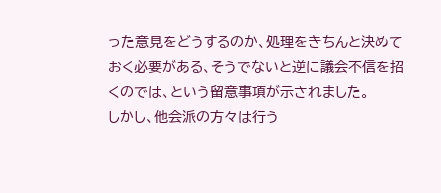った意見をどうするのか、処理をきちんと決めておく必要がある、そうでないと逆に議会不信を招くのでは、という留意事項が示されました。
しかし、他会派の方々は行う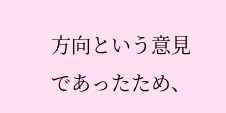方向という意見であったため、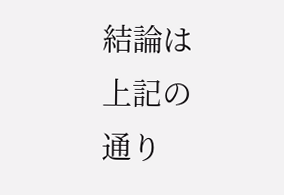結論は上記の通り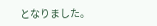となりました。